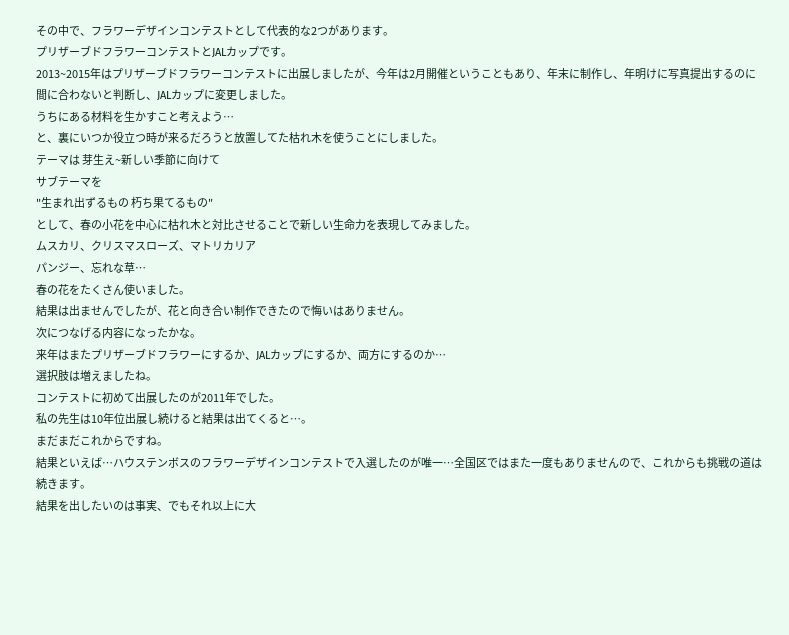その中で、フラワーデザインコンテストとして代表的な2つがあります。
プリザーブドフラワーコンテストとJALカップです。
2013~2015年はプリザーブドフラワーコンテストに出展しましたが、今年は2月開催ということもあり、年末に制作し、年明けに写真提出するのに間に合わないと判断し、JALカップに変更しました。
うちにある材料を生かすこと考えよう…
と、裏にいつか役立つ時が来るだろうと放置してた枯れ木を使うことにしました。
テーマは 芽生え~新しい季節に向けて
サブテーマを
"生まれ出ずるもの 朽ち果てるもの"
として、春の小花を中心に枯れ木と対比させることで新しい生命力を表現してみました。
ムスカリ、クリスマスローズ、マトリカリア
パンジー、忘れな草…
春の花をたくさん使いました。
結果は出ませんでしたが、花と向き合い制作できたので悔いはありません。
次につなげる内容になったかな。
来年はまたプリザーブドフラワーにするか、JALカップにするか、両方にするのか…
選択肢は増えましたね。
コンテストに初めて出展したのが2011年でした。
私の先生は10年位出展し続けると結果は出てくると…。
まだまだこれからですね。
結果といえば…ハウステンボスのフラワーデザインコンテストで入選したのが唯一…全国区ではまた一度もありませんので、これからも挑戦の道は続きます。
結果を出したいのは事実、でもそれ以上に大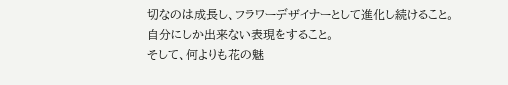切なのは成長し、フラワーデザイナーとして進化し続けること。
自分にしか出来ない表現をすること。
そして、何よりも花の魅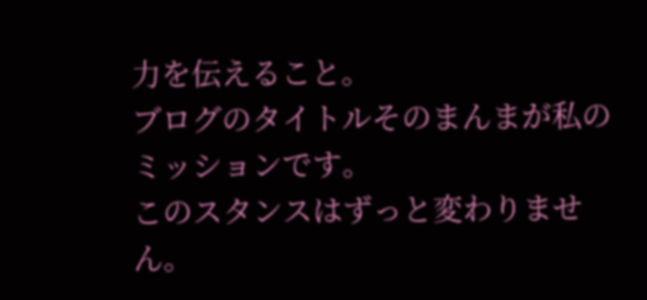力を伝えること。
ブログのタイトルそのまんまが私のミッションです。
このスタンスはずっと変わりません。